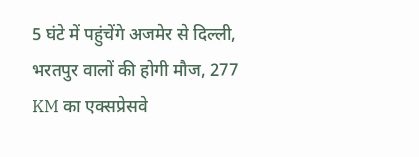5 घंटे में पहुंचेंगे अजमेर से दिल्ली, भरतपुर वालों की होगी मौज, 277 KM का एक्सप्रेसवे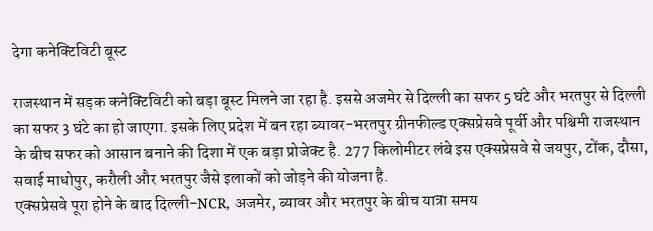देगा कनेक्टिविटी बूस्ट

राजस्थान में सड़क कनेक्टिविटी को बड़ा बूस्ट मिलने जा रहा है. इससे अजमेर से दिल्ली का सफर 5 घंटे और भरतपुर से दिल्ली का सफर 3 घंटे का हो जाएगा. इसके लिए प्रदेश में बन रहा ब्यावर-भरतपुर ग्रीनफील्ड एक्सप्रेसवे पूर्वी और पश्चिमी राजस्थान के बीच सफर को आसान बनाने की दिशा में एक बड़ा प्रोजेक्ट है. 277 किलोमीटर लंबे इस एक्सप्रेसवे से जयपुर, टोंक, दौसा, सवाई माधोपुर, करौली और भरतपुर जैसे इलाकों को जोड़ने की योजना है.
एक्सप्रेसवे पूरा होने के बाद दिल्ली-NCR, अजमेर, ब्यावर और भरतपुर के बीच यात्रा समय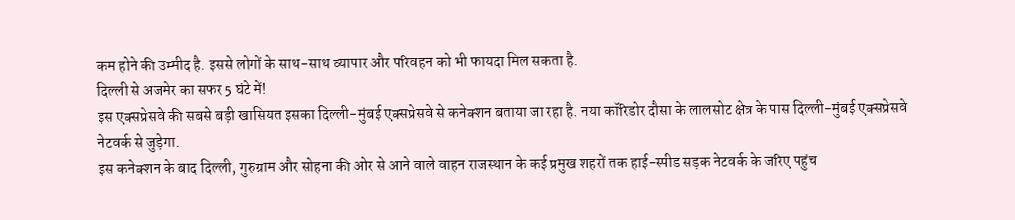कम होने की उम्मीद है. इससे लोगों के साथ-साथ व्यापार और परिवहन को भी फायदा मिल सकता है.
दिल्ली से अजमेर का सफर 5 घंटे में!
इस एक्सप्रेसवे की सबसे बड़ी खासियत इसका दिल्ली-मुंबई एक्सप्रेसवे से कनेक्शन बताया जा रहा है. नया कॉरिडोर दौसा के लालसोट क्षेत्र के पास दिल्ली-मुंबई एक्सप्रेसवे नेटवर्क से जुड़ेगा.
इस कनेक्शन के बाद दिल्ली, गुरुग्राम और सोहना की ओर से आने वाले वाहन राजस्थान के कई प्रमुख शहरों तक हाई-स्पीड सड़क नेटवर्क के जरिए पहुंच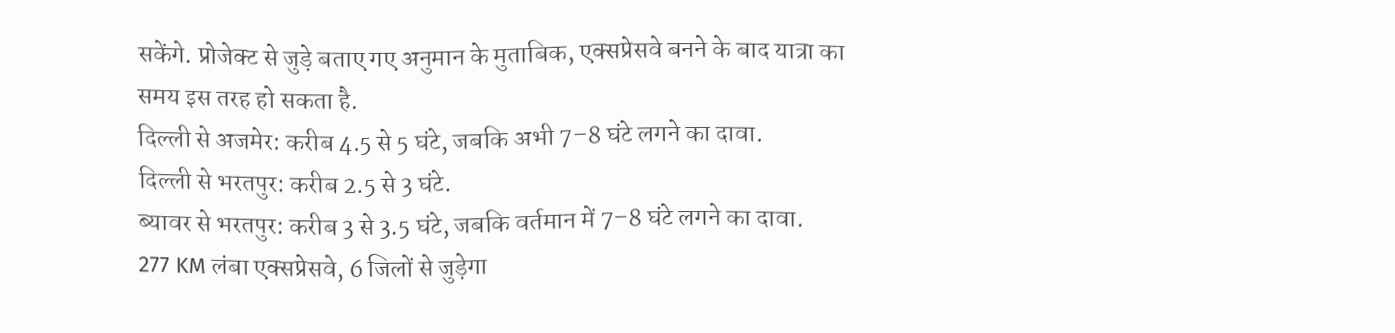सकेंगे. प्रोजेक्ट से जुड़े बताए गए अनुमान के मुताबिक, एक्सप्रेसवे बनने के बाद यात्रा का समय इस तरह हो सकता है.
दिल्ली से अजमेर: करीब 4.5 से 5 घंटे, जबकि अभी 7–8 घंटे लगने का दावा.
दिल्ली से भरतपुर: करीब 2.5 से 3 घंटे.
ब्यावर से भरतपुर: करीब 3 से 3.5 घंटे, जबकि वर्तमान में 7–8 घंटे लगने का दावा.
277 KM लंबा एक्सप्रेसवे, 6 जिलों से जुड़ेगा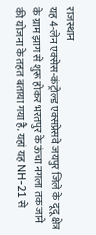राजस्थान
यह 4-लेन एक्सेस-कंट्रोल्ड एक्सप्रेसवे जयपुर जिले के दूदू क्षेत्र के ग्राम झाग से शुरू होकर भरतपुर के ऊंचा नगला तक जाने की योजना के तहत बताया गया है. यहां यह NH-21 से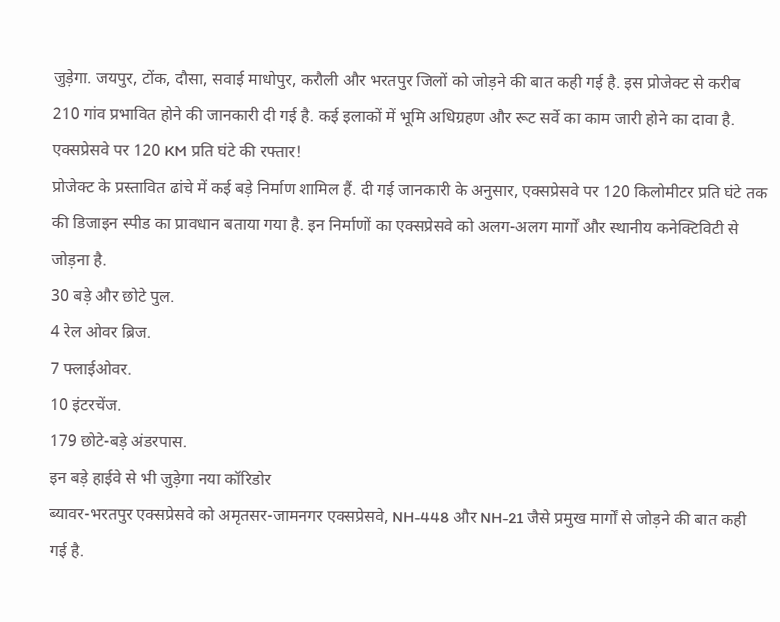जुड़ेगा. जयपुर, टोंक, दौसा, सवाई माधोपुर, करौली और भरतपुर जिलों को जोड़ने की बात कही गई है. इस प्रोजेक्ट से करीब 210 गांव प्रभावित होने की जानकारी दी गई है. कई इलाकों में भूमि अधिग्रहण और रूट सर्वे का काम जारी होने का दावा है.
एक्सप्रेसवे पर 120 KM प्रति घंटे की रफ्तार!
प्रोजेक्ट के प्रस्तावित ढांचे में कई बड़े निर्माण शामिल हैं. दी गई जानकारी के अनुसार, एक्सप्रेसवे पर 120 किलोमीटर प्रति घंटे तक की डिजाइन स्पीड का प्रावधान बताया गया है. इन निर्माणों का एक्सप्रेसवे को अलग-अलग मार्गों और स्थानीय कनेक्टिविटी से जोड़ना है.
30 बड़े और छोटे पुल.
4 रेल ओवर ब्रिज.
7 फ्लाईओवर.
10 इंटरचेंज.
179 छोटे-बड़े अंडरपास.
इन बड़े हाईवे से भी जुड़ेगा नया कॉरिडोर
ब्यावर-भरतपुर एक्सप्रेसवे को अमृतसर-जामनगर एक्सप्रेसवे, NH-448 और NH-21 जैसे प्रमुख मार्गों से जोड़ने की बात कही गई है.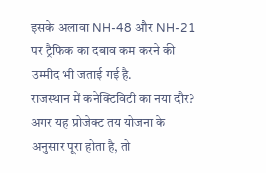इसके अलावा NH-48 और NH-21 पर ट्रैफिक का दबाव कम करने की उम्मीद भी जताई गई है.
राजस्थान में कनेक्टिविटी का नया दौर?
अगर यह प्रोजेक्ट तय योजना के अनुसार पूरा होता है, तो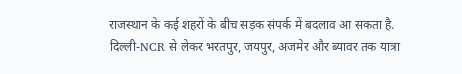राजस्थान के कई शहरों के बीच सड़क संपर्क में बदलाव आ सकता है. दिल्ली-NCR से लेकर भरतपुर, जयपुर, अजमेर और ब्यावर तक यात्रा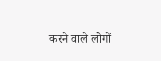करने वाले लोगों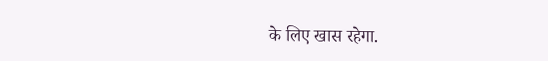के लिए खास रहेगा.